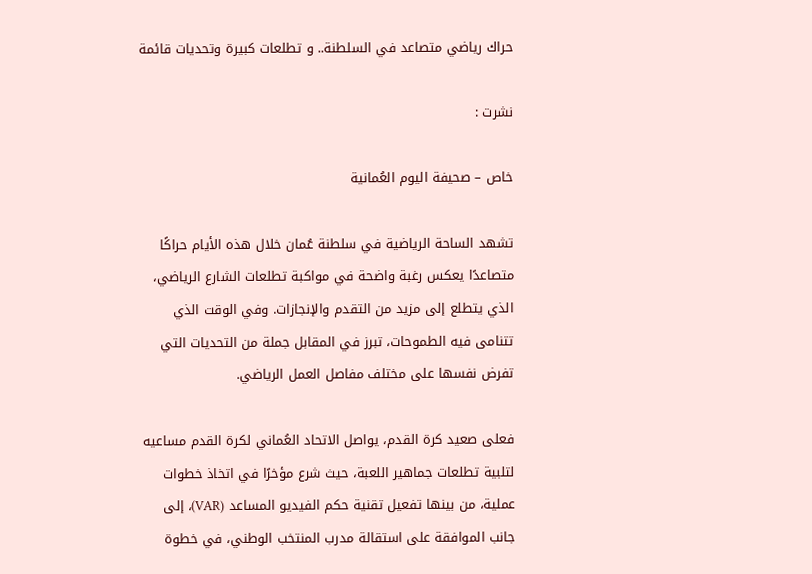حراك رياضي متصاعد في السلطنة.. و تطلعات كبيرة وتحديات قائمة

نشرت :

خاص – صحيفة اليوم العُمانية

تشهد الساحة الرياضية في سلطنة عُمان خلال هذه الأيام حراكًا متصاعدًا يعكس رغبة واضحة في مواكبة تطلعات الشارع الرياضي، الذي يتطلع إلى مزيد من التقدم والإنجازات. وفي الوقت الذي تتنامى فيه الطموحات، تبرز في المقابل جملة من التحديات التي تفرض نفسها على مختلف مفاصل العمل الرياضي.

فعلى صعيد كرة القدم، يواصل الاتحاد العُماني لكرة القدم مساعيه لتلبية تطلعات جماهير اللعبة، حيث شرع مؤخرًا في اتخاذ خطوات عملية، من بينها تفعيل تقنية حكم الفيديو المساعد (VAR)، إلى جانب الموافقة على استقالة مدرب المنتخب الوطني، في خطوة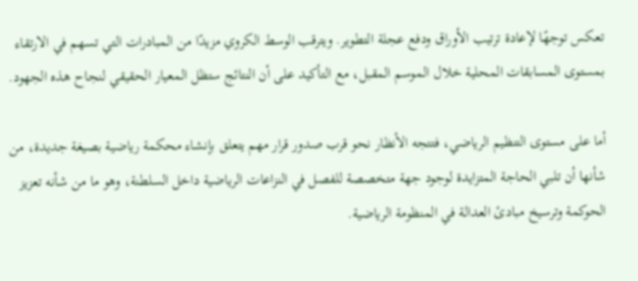تعكس توجهًا لإعادة ترتيب الأوراق ودفع عجلة التطوير. ويترقب الوسط الكروي مزيدًا من المبادرات التي تسهم في الارتقاء بمستوى المسابقات المحلية خلال الموسم المقبل، مع التأكيد على أن النتائج ستظل المعيار الحقيقي لنجاح هذه الجهود.

أما على مستوى التنظيم الرياضي، فتتجه الأنظار نحو قرب صدور قرار مهم يتعلق بإنشاء محكمة رياضية بصيغة جديدة، من شأنها أن تلبي الحاجة المتزايدة لوجود جهة متخصصة للفصل في النزاعات الرياضية داخل السلطنة، وهو ما من شأنه تعزيز الحوكمة وترسيخ مبادئ العدالة في المنظومة الرياضية.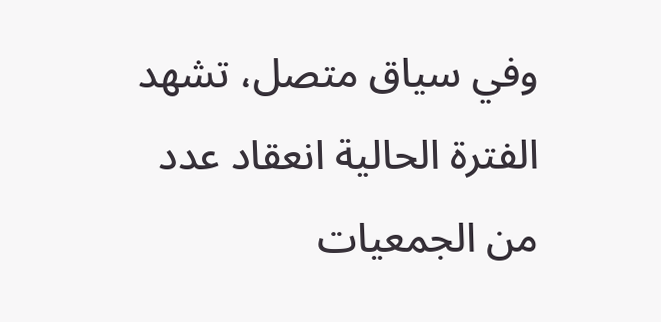وفي سياق متصل، تشهد الفترة الحالية انعقاد عدد من الجمعيات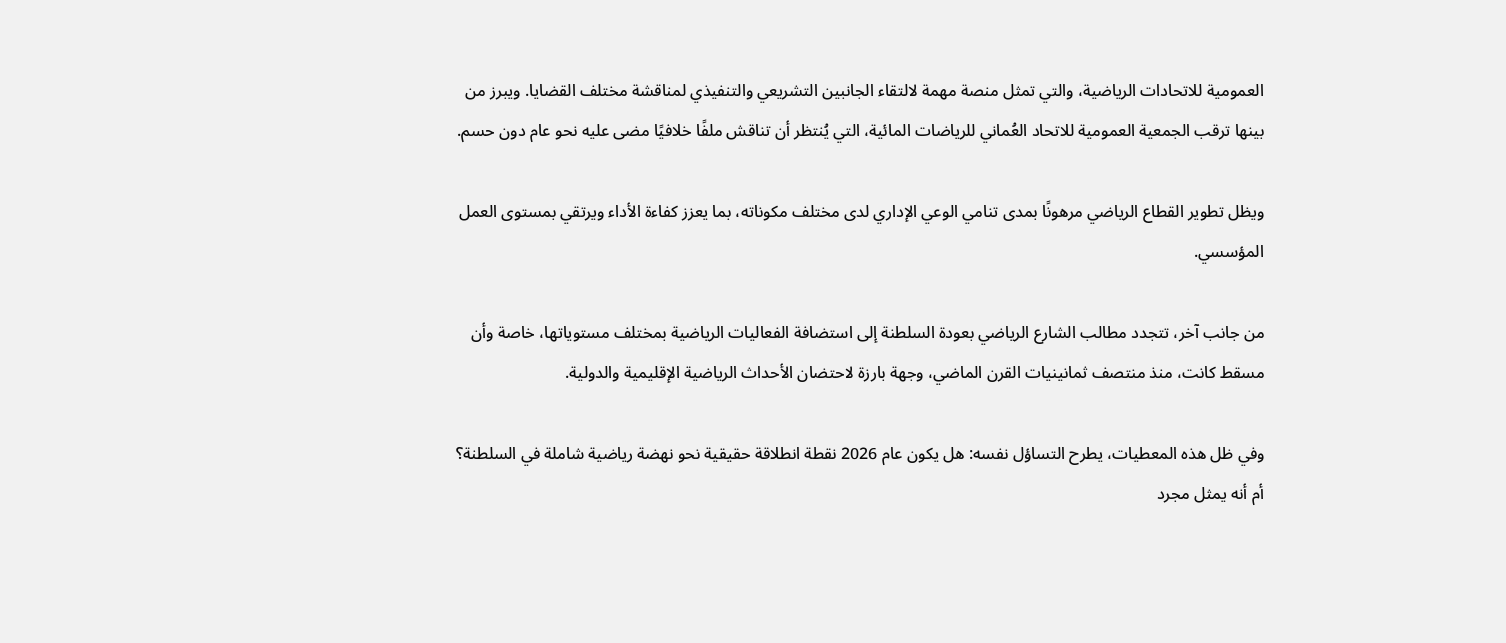العمومية للاتحادات الرياضية، والتي تمثل منصة مهمة لالتقاء الجانبين التشريعي والتنفيذي لمناقشة مختلف القضايا. ويبرز من بينها ترقب الجمعية العمومية للاتحاد العُماني للرياضات المائية، التي يُنتظر أن تناقش ملفًا خلافيًا مضى عليه نحو عام دون حسم.

ويظل تطوير القطاع الرياضي مرهونًا بمدى تنامي الوعي الإداري لدى مختلف مكوناته، بما يعزز كفاءة الأداء ويرتقي بمستوى العمل المؤسسي.

من جانب آخر، تتجدد مطالب الشارع الرياضي بعودة السلطنة إلى استضافة الفعاليات الرياضية بمختلف مستوياتها، خاصة وأن مسقط كانت، منذ منتصف ثمانينيات القرن الماضي، وجهة بارزة لاحتضان الأحداث الرياضية الإقليمية والدولية.

وفي ظل هذه المعطيات، يطرح التساؤل نفسه: هل يكون عام 2026 نقطة انطلاقة حقيقية نحو نهضة رياضية شاملة في السلطنة؟ أم أنه يمثل مجرد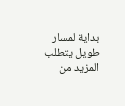بداية لمسار طويل يتطلب المزيد من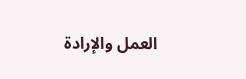العمل والإرادة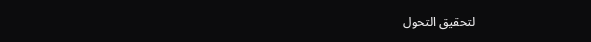لتحقيق التحول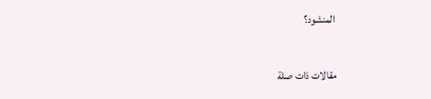المنشود؟

مقالات ذات صلة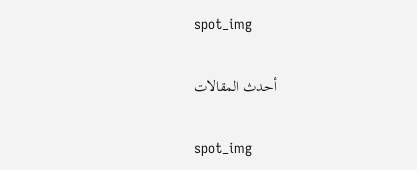spot_img

أحدث المقالات

spot_img